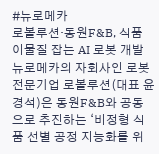#뉴로메카
로볼루션·동원F&B, 식품 이물질 잡는 AI 로봇 개발
뉴로메카의 자회사인 로봇 전문기업 로볼루션(대표 윤경석)은 동원F&B와 공동으로 추진하는 ‘비정형 식품 선별 공정 지능화를 위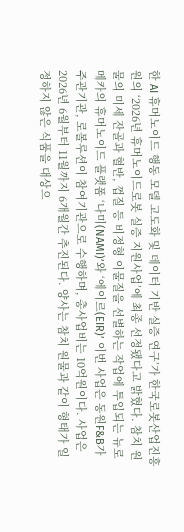한 AI 휴머노이드 행동 모델 고도화 및 데이터 기반 실증 연구’가 한국로봇산업진흥원의 ‘2026년 휴머노이드로봇 실증 지원사업’에 최종 선정됐다고 밝혔다. 참치 원물의 미세 잔골과 혈반, 껍질 등 비정형 이물질을 선별하는 작업에 투입되는 뉴로메카의 휴머노이드 플랫폼 ‘나미(NAMI)’와 ‘에이르(EIR)’ 이번 사업은 동원F&B가 주관기관, 로볼루션이 참여기관으로 수행하며, 총사업비는 10억원이다. 사업은 2026년 6월부터 11월까지 6개월간 추진된다. 양사는 참치 원물과 같이 형태가 일정하지 않은 식품을 대상으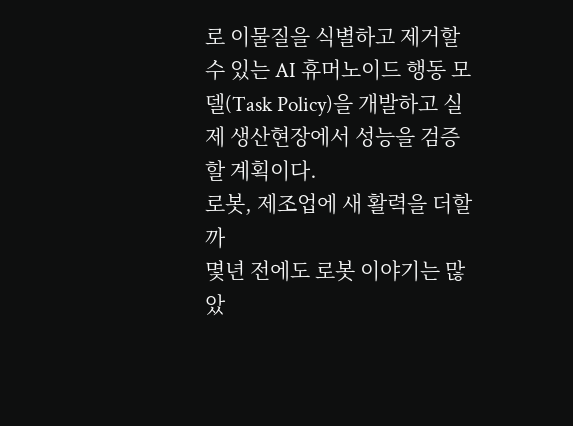로 이물질을 식별하고 제거할 수 있는 AI 휴머노이드 행동 모델(Task Policy)을 개발하고 실제 생산현장에서 성능을 검증할 계획이다.
로봇, 제조업에 새 활력을 더할까
몇년 전에도 로봇 이야기는 많았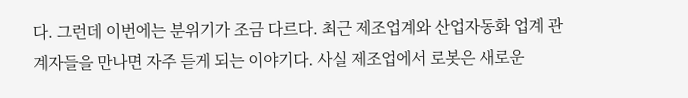다. 그런데 이번에는 분위기가 조금 다르다. 최근 제조업계와 산업자동화 업계 관계자들을 만나면 자주 듣게 되는 이야기다. 사실 제조업에서 로봇은 새로운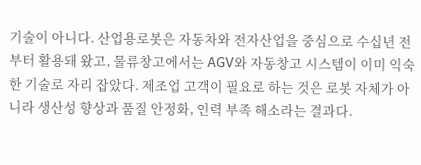기술이 아니다. 산업용로봇은 자동차와 전자산업을 중심으로 수십년 전부터 활용돼 왔고, 물류창고에서는 AGV와 자동창고 시스템이 이미 익숙한 기술로 자리 잡았다. 제조업 고객이 필요로 하는 것은 로봇 자체가 아니라 생산성 향상과 품질 안정화, 인력 부족 해소라는 결과다.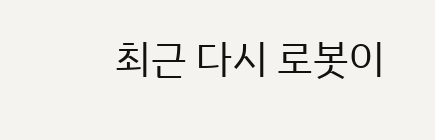최근 다시 로봇이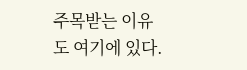주목받는 이유도 여기에 있다.